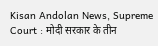Kisan Andolan News, Supreme Court : मोदी सरकार के तीन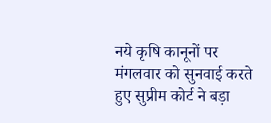नये कृषि कानूनों पर मंगलवार को सुनवाई करते हुए सुप्रीम कोर्ट ने बड़ा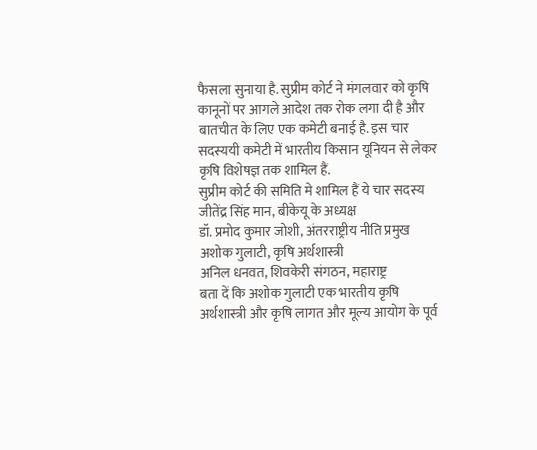फैसला सुनाया है. सुप्रीम कोर्ट ने मंगलवार को कृषि कानूनों पर आगले आदेश तक रोक लगा दी है और बातचीत के लिए एक कमेटी बनाई है. इस चार सदस्ययी कमेटी में भारतीय किसान यूनियन से लेकर कृषि विशेषज्ञ तक शामिल हैं.
सुप्रीम कोर्ट की समिति मे शामिल हैं ये चार सदस्य
जीतेंद्र सिंह मान, बीकेयू के अध्यक्ष
डॉ. प्रमोद कुमार जोशी, अंतरराष्ट्रीय नीति प्रमुख
अशोक गुलाटी, कृषि अर्थशास्त्री
अनिल धनवत, शिवकेरी संगठन, महाराष्ट्र
बता दें कि अशोक गुलाटी एक भारतीय कृषि अर्थशास्त्री और कृषि लागत और मूल्य आयोग के पूर्व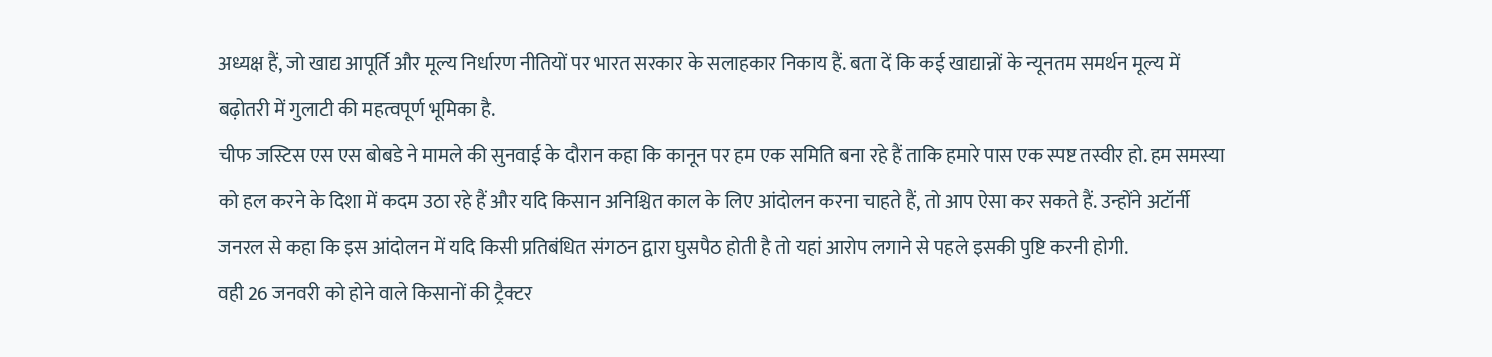अध्यक्ष हैं, जो खाद्य आपूर्ति और मूल्य निर्धारण नीतियों पर भारत सरकार के सलाहकार निकाय हैं. बता दें कि कई खाद्यान्नों के न्यूनतम समर्थन मूल्य में बढ़ोतरी में गुलाटी की महत्वपूर्ण भूमिका है.
चीफ जस्टिस एस एस बोबडे ने मामले की सुनवाई के दौरान कहा कि कानून पर हम एक समिति बना रहे हैं ताकि हमारे पास एक स्पष्ट तस्वीर हो. हम समस्या को हल करने के दिशा में कदम उठा रहे हैं और यदि किसान अनिश्चित काल के लिए आंदोलन करना चाहते हैं, तो आप ऐसा कर सकते हैं. उन्होंने अटॉर्नी जनरल से कहा कि इस आंदोलन में यदि किसी प्रतिबंधित संगठन द्वारा घुसपैठ होती है तो यहां आरोप लगाने से पहले इसकी पुष्टि करनी होगी.
वही 26 जनवरी को होने वाले किसानों की ट्रैक्टर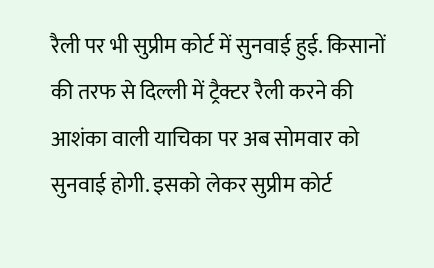रैली पर भी सुप्रीम कोर्ट में सुनवाई हुई. किसानों की तरफ से दिल्ली में ट्रैक्टर रैली करने की आशंका वाली याचिका पर अब सोमवार को सुनवाई होगी. इसको लेकर सुप्रीम कोर्ट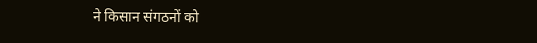ने किसान संगठनों को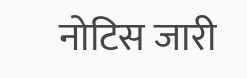नोटिस जारी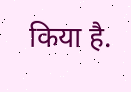किया है.